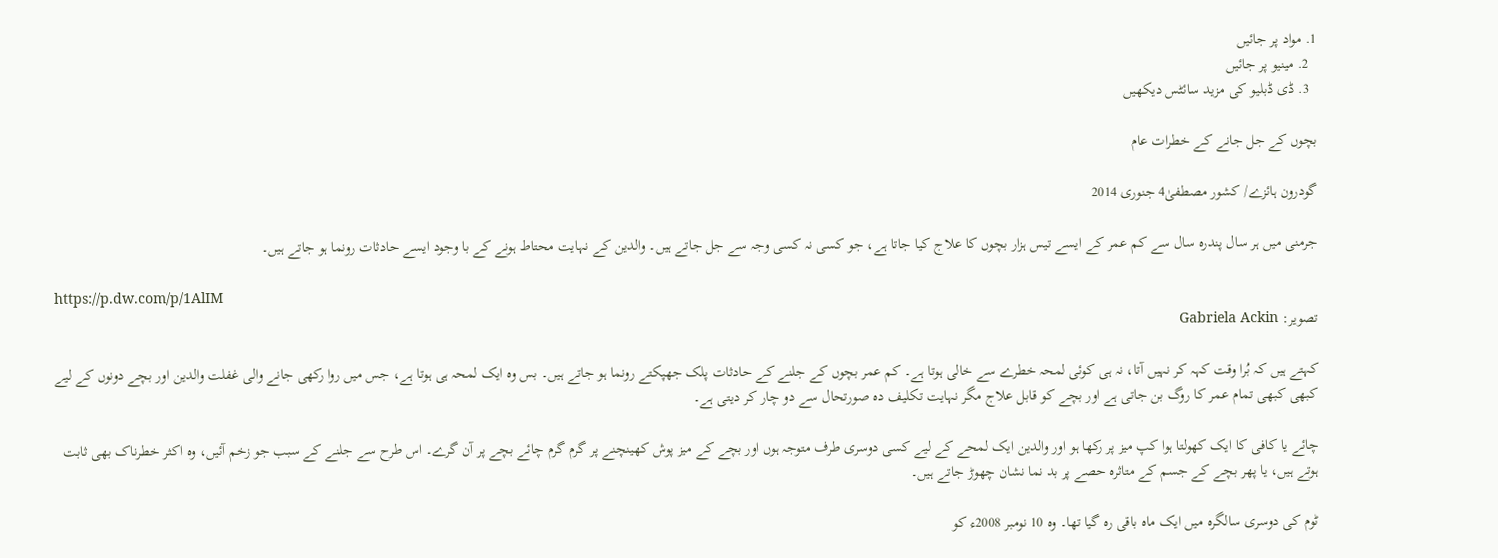1. مواد پر جائیں
  2. مینیو پر جائیں
  3. ڈی ڈبلیو کی مزید سائٹس دیکھیں

بچوں کے جل جانے کے خطرات عام

گودرون ہائزے/ کشور مصطفیٰ4 جنوری 2014

جرمنی میں ہر سال پندرہ سال سے کم عمر کے ایسے تیس ہزار بچوں کا علاج کیا جاتا ہے، جو کسی نہ کسی وجہ سے جل جاتے ہیں۔ والدین کے نہایت محتاط ہونے کے با وجود ایسے حادثات رونما ہو جاتے ہیں۔

https://p.dw.com/p/1AlIM
تصویر: Gabriela Ackin

کہتے ہیں کہ بُرا وقت کہہ کر نہیں آتا، نہ ہی کوئی لمحہ خطرے سے خالی ہوتا ہے۔ کم عمر بچوں کے جلنے کے حادثات پلک جھپکتے رونما ہو جاتے ہیں۔ بس وہ ایک لمحہ ہی ہوتا ہے، جس میں روا رکھی جانے والی غفلت والدین اور بچے دونوں کے لیے کبھی کبھی تمام عمر کا روگ بن جاتی ہے اور بچے کو قابل علاج مگر نہایت تکلیف دہ صورتحال سے دو چار کر دیتی ہے۔

چائے یا کافی کا ایک کھولتا ہوا کپ میز پر رکھا ہو اور والدین ایک لمحے کے لیے کسی دوسری طرف متوجہ ہوں اور بچے کے میز پوش کھینچنے پر گرم گرم چائے بچے پر آن گرے۔ اس طرح سے جلنے کے سبب جو زخم آئیں، وہ اکثر خطرناک بھی ثابت ہوتے ہیں، یا پھر بچے کے جسم کے متاثرہ حصے پر بد نما نشان چھوڑ جاتے ہیں۔

ٹوم کی دوسری سالگرہ میں ایک ماہ باقی رہ گیا تھا۔ وہ 10 نومبر 2008ء کو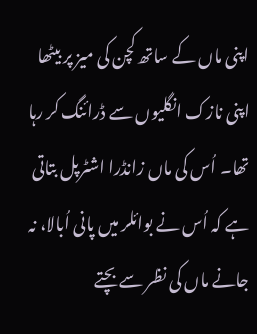اپنی ماں کے ساتھ کچن کی میز پر بیٹھا اپنی نازک انگلیوں سے ڈرائنگ کر رہا تھا۔ اُس کی ماں زانڈرا اشٹرپل بتاتی ہے کہ اُس نے بوائلر میں پانی اُبالا، نہ جانے ماں کی نظر سے بچتے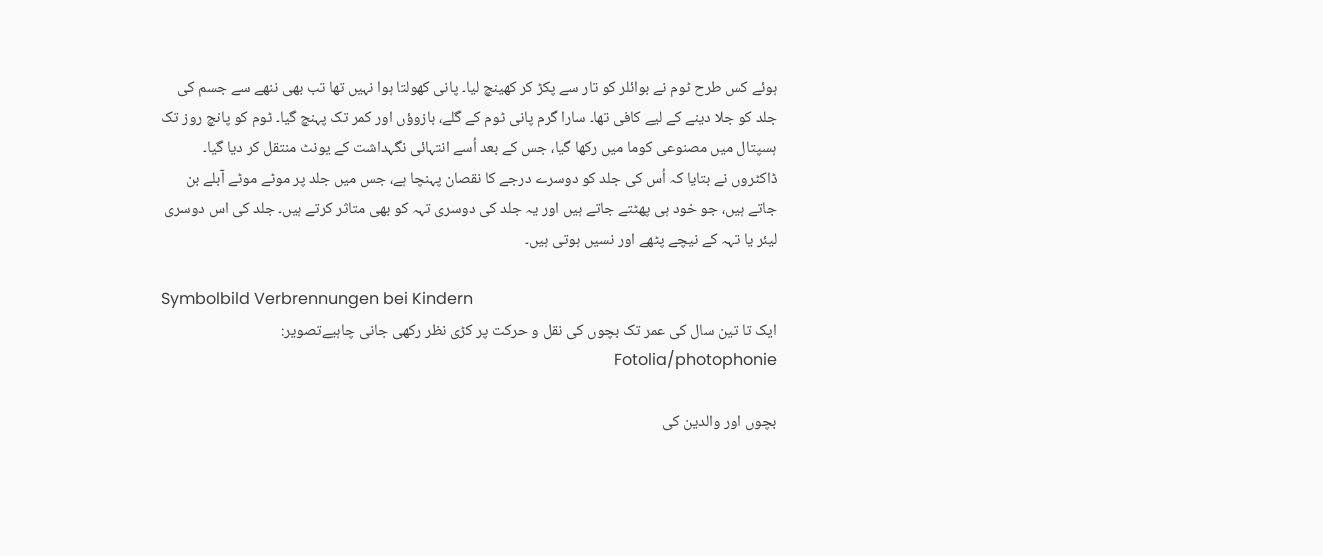ہوئے کس طرح ٹوم نے بوائلر کو تار سے پکڑ کر کھینچ لیا۔ پانی کھولتا ہوا نہیں تھا تب بھی ننھے سے جسم کی جلد کو جلا دینے کے لیے کافی تھا۔ سارا گرم پانی ٹوم کے گلے، بازوؤں اور کمر تک پہنچ گیا۔ ٹوم کو پانچ روز تک ہسپتال میں مصنوعی کوما میں رکھا گیا، جس کے بعد اُسے انتہائی نگہداشت کے یونٹ منتقل کر دیا گیا۔ ڈاکٹروں نے بتایا کہ اُس کی جلد کو دوسرے درجے کا نقصان پہنچا ہے، جس میں جلد پر موٹے موٹے آبلے بن جاتے ہیں، جو خود ہی پھٹتے جاتے ہیں اور یہ جلد کی دوسری تہہ کو بھی متاثر کرتے ہیں۔ جلد کی اس دوسری لیئر یا تہہ کے نیچے پٹھے اور نسیں ہوتی ہیں۔

Symbolbild Verbrennungen bei Kindern
ایک تا تین سال کی عمر تک بچوں کی نقل و حرکت پر کڑی نظر رکھی جانی چاہیےتصویر: Fotolia/photophonie

بچوں اور والدین کی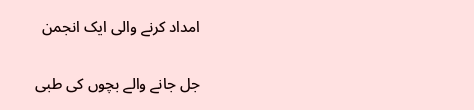امداد کرنے والی ایک انجمن

جل جانے والے بچوں کی طبی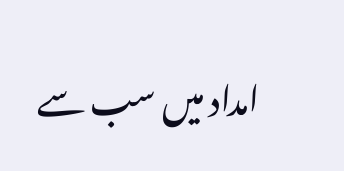امداد میں سب سے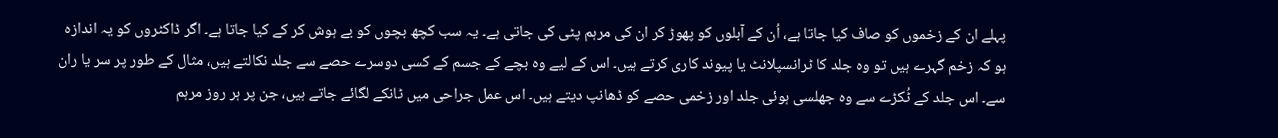پہلے ان کے زخموں کو صاف کیا جاتا ہے، اُن کے آبلوں کو پھوڑ کر ان کی مرہم پٹی کی جاتی ہے۔ یہ سب کچھ بچوں کو بے ہوش کر کے کیا جاتا ہے۔ اگر ڈاکٹروں کو یہ اندازہ ہو کہ زخم گہرے ہیں تو وہ جلد کا ٹرانسپلانٹ یا پیوند کاری کرتے ہیں۔ اس کے لیے وہ بچے کے جسم کے کسی دوسرے حصے سے جلد نکالتے ہیں، مثال کے طور پر سر یا ران سے۔ اس جلد کے ٹُکڑے سے وہ جھلسی ہوئی جلد اور زخمی حصے کو ڈھانپ دیتے ہیں۔ اس عمل جراحی میں ٹانکے لگائے جاتے ہیں، جن پر ہر روز مرہم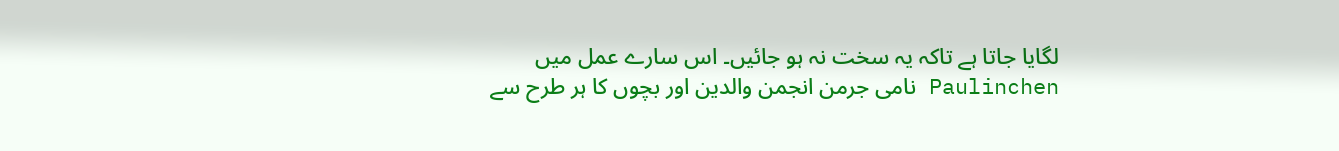لگایا جاتا ہے تاکہ یہ سخت نہ ہو جائیں۔ اس سارے عمل میں Paulinchen نامی جرمن انجمن والدین اور بچوں کا ہر طرح سے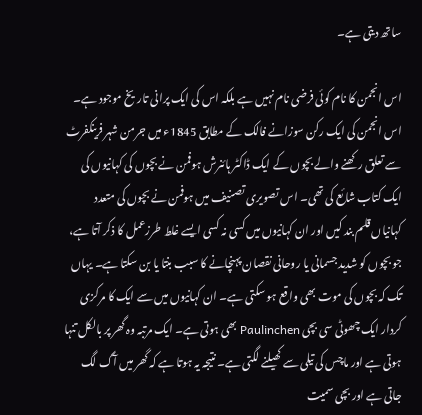ساتھ دیتی ہے۔

اس انجمن کا نام کوئی فرضی نام نہیں ہے بلکہ اس کی ایک پرانی تاریخ موجود ہے۔ اس انجمن کی ایک رکن سوزانے فالک کے مطابق 1845ء میں جرمن شہر فرینکفرٹ سے تعلق رکھنے والے بچوں کے ایک ڈاکٹر ہائنرش ہوفمن نے بچوں کی کہانیوں کی ایک کتاب شائع کی تھی۔ اس تصویری تصنیف میں ہوفمن نے بچوں کی متعدد کہانیاں قلم بند کیں اور ان کہانیوں میں کسی نہ کسی ایسے غلط طرزعمل کا ذکر آتا ہے، جو بچوں کو شدید جسمانی یا روحانی نقصان پہنچانے کا سبب بنتا یا بن سکتا ہے۔ یہاں تک کہ بچوں کی موت بھی واقع ہو سکتی ہے۔ ان کہانیوں میں سے ایک کا مرکزی کردار ایک چھوٹی سی بچی Paulinchen بھی ہوتی ہے۔ ایک مرتبہ وہ گھر پر بالکل تنہا ہوتی ہے اور ماچس کی تیلی سے کھیلنے لگتی ہے۔ نتیجہ یہ ہوتا ہے کہ گھر میں آگ لگ جاتی ہے اور بچی سمیت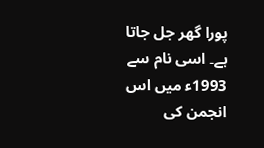پورا گھر جل جاتا ہے۔ اسی نام سے 1993ء میں اس انجمن کی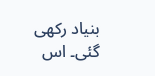بنیاد رکھی گئی۔ اس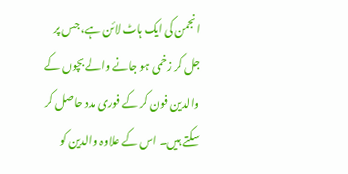انجمن کی ایک ہاٹ لائن ہے، جس پر جل کر زخمی ہو جانے والے بچوں کے والدین فون کر کے فوری مدد حاصل کر سکتے ہیں۔ اس کے علاوہ والدین کو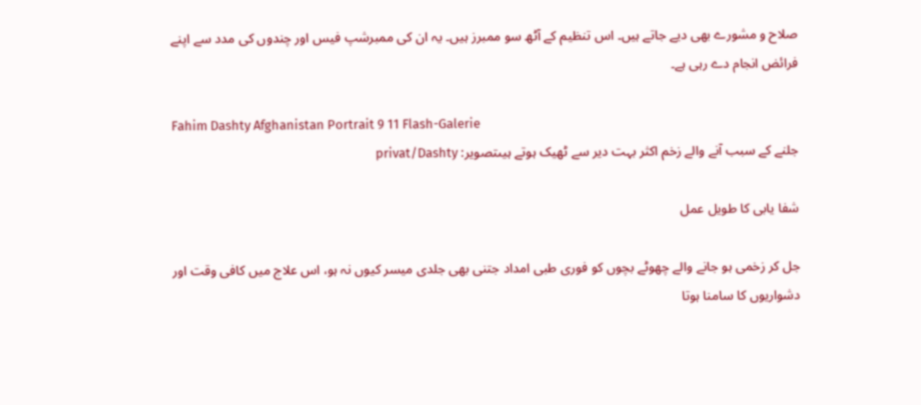صلاح و مشورے بھی دیے جاتے ہیں۔ اس تنظیم کے آٹھ سو ممبرز ہیں۔ یہ ان کی ممبرشپ فیس اور چندوں کی مدد سے اپنے فرائض انجام دے رہی ہے۔

Fahim Dashty Afghanistan Portrait 9 11 Flash-Galerie
جلنے کے سبب آنے والے زخم اکثر بہت دیر سے ٹھیک ہوتے ہیںتصویر: privat/Dashty

شفا یابی کا طویل عمل

جل کر زخمی ہو جانے والے چھوٹے بچوں کو فوری طبی امداد جتنی بھی جلدی میسر کیوں نہ ہو، اس علاج میں کافی وقت اور دشواریوں کا سامنا ہوتا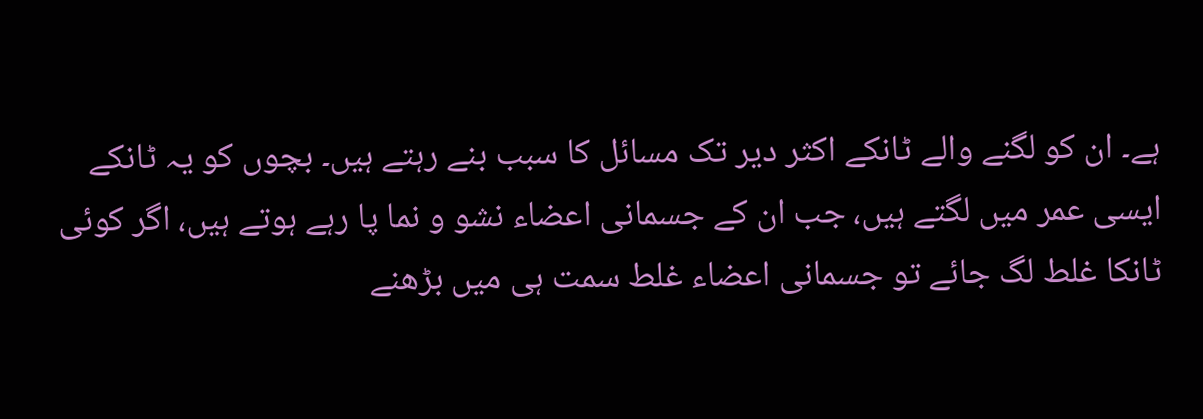ہے۔ ان کو لگنے والے ٹانکے اکثر دیر تک مسائل کا سبب بنے رہتے ہیں۔ بچوں کو یہ ٹانکے ایسی عمر میں لگتے ہیں، جب ان کے جسمانی اعضاء نشو و نما پا رہے ہوتے ہیں، اگر کوئی ٹانکا غلط لگ جائے تو جسمانی اعضاء غلط سمت ہی میں بڑھنے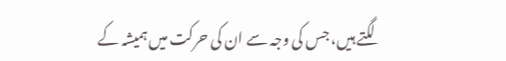لگتے ہیں، جس کی وجہ سے ان کی حرکت میں ہمیشہ کے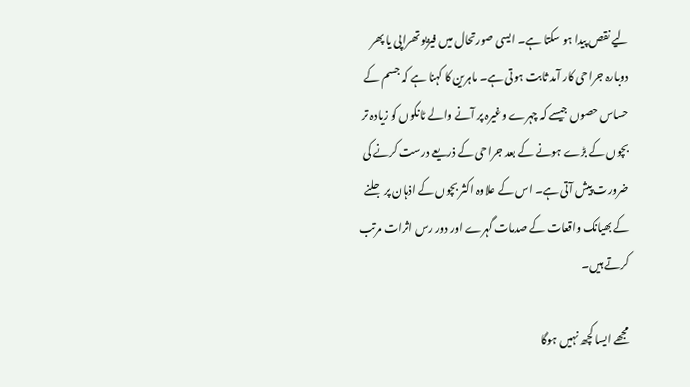لیے نقص پیدا ہو سکتا ہے۔ ایسی صورتحال میں فیزیو تھراپی یا پھر دوبارہ جراحی کار آمد ثابت ہوتی ہے۔ ماہرین کا کہنا ہے کہ جسم کے حساس حصوں جیسے کہ چہرے وغیرہ پر آنے والے ٹانکوں کو زیادہ تر بچوں کے بڑے ہونے کے بعد جراحی کے ذریعے درست کرنے کی ضرورت پیش آتی ہے۔ اس کے علاوہ اکثر بچوں کے اذہان پر جلنے کے بھیانک واقعات کے صدمات گہرے اور دور رس اثرات مرتب کرتے ہیں۔

مجھے ایسا کچھ نہیں ہوگا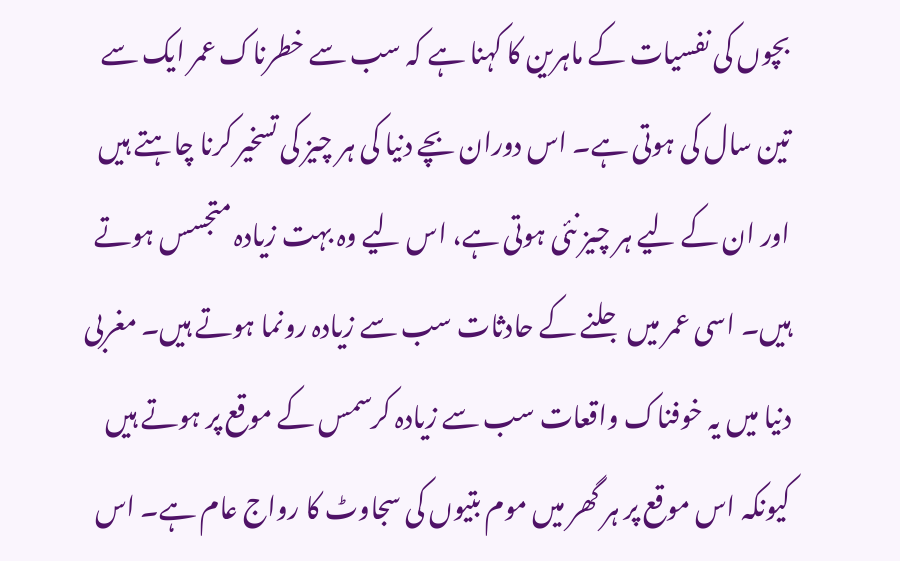بچوں کی نفسیات کے ماہرین کا کہنا ہے کہ سب سے خطرناک عمر ایک سے تین سال کی ہوتی ہے۔ اس دوران بچے دنیا کی ہر چیز کی تسخیر کرنا چاہتے ہیں اور ان کے لیے ہر چیز نئی ہوتی ہے، اس لیے وہ بہت زیادہ متجسس ہوتے ہیں۔ اسی عمر میں جلنے کے حادثات سب سے زیادہ رونما ہوتے ہیں۔ مغربی دنیا میں یہ خوفناک واقعات سب سے زیادہ کرسمس کے موقع پر ہوتے ہیں کیونکہ اس موقع پر ہر گھر میں موم بتیوں کی سجاوٹ کا رواج عام ہے۔ اس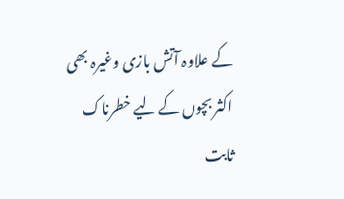کے علاوہ آتش بازی وغیرہ بھی اکثر بچوں کے لیے خطرناک ثابت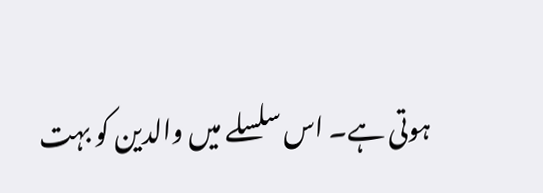ہوتی ہے۔ اس سلسلے میں والدین کو بہت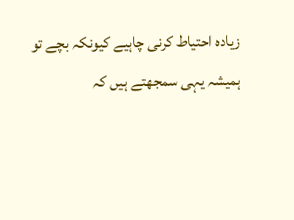زیادہ احتیاط کرنی چاہیے کیونکہ بچے تو ہمیشہ یہی سمجھتے ہیں کہ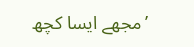’مجھے ایسا کچھ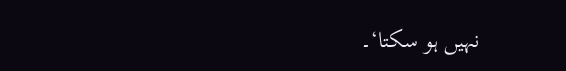نہیں ہو سکتا‘۔